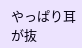やっぱり耳が抜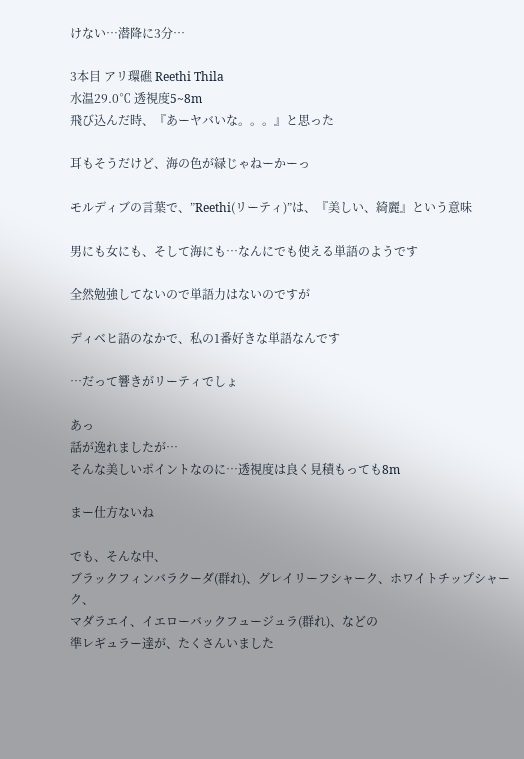けない…潜降に3分…

3本目 アリ環礁 Reethi Thila
水温29.0℃ 透視度5~8m
飛び込んだ時、『あーヤバいな。。。』と思った

耳もそうだけど、海の色が緑じゃねーかーっ

モルディブの言葉で、”Reethi(リーティ)”は、『美しい、綺麗』という意味

男にも女にも、そして海にも…なんにでも使える単語のようです

全然勉強してないので単語力はないのですが

ディベヒ語のなかで、私の1番好きな単語なんです

…だって響きがリーティでしょ

あっ
話が逸れましたが…
そんな美しいポイントなのに…透視度は良く見積もっても8m

まー仕方ないね

でも、そんな中、
ブラックフィンバラクーダ(群れ)、グレイリーフシャーク、ホワイトチップシャーク、
マダラエイ、イエローバックフュージュラ(群れ)、などの
準レギュラー達が、たくさんいました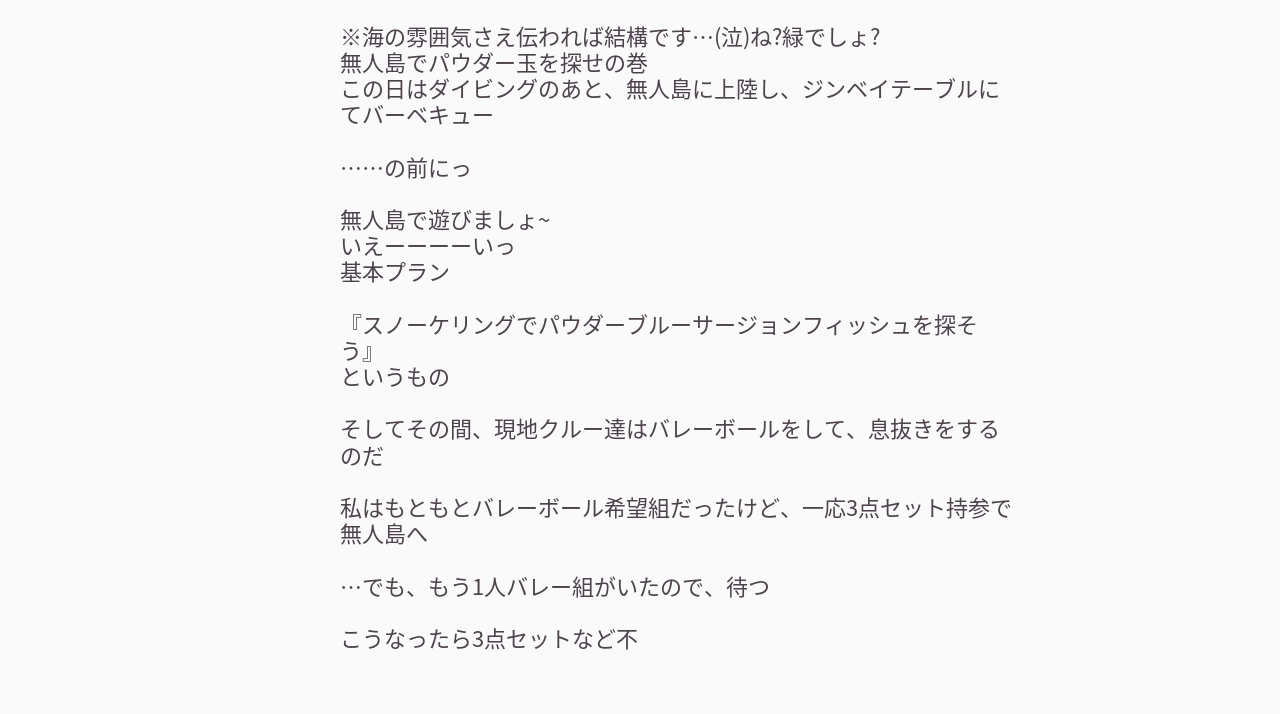※海の雰囲気さえ伝われば結構です…(泣)ね?緑でしょ?
無人島でパウダー玉を探せの巻
この日はダイビングのあと、無人島に上陸し、ジンベイテーブルにてバーベキュー

……の前にっ

無人島で遊びましょ~
いえーーーーいっ
基本プラン

『スノーケリングでパウダーブルーサージョンフィッシュを探そう』
というもの

そしてその間、現地クルー達はバレーボールをして、息抜きをするのだ

私はもともとバレーボール希望組だったけど、一応3点セット持参で無人島へ

…でも、もう1人バレー組がいたので、待つ

こうなったら3点セットなど不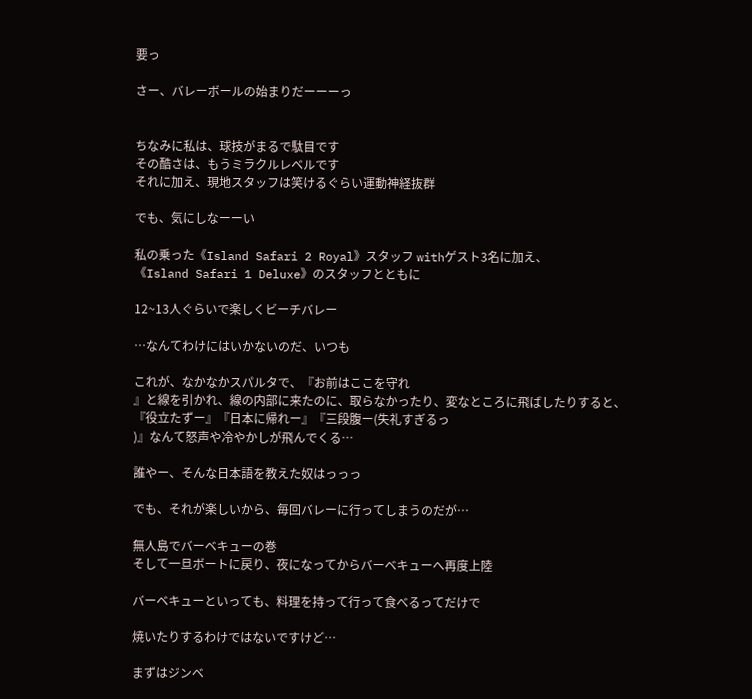要っ

さー、バレーボールの始まりだーーーっ


ちなみに私は、球技がまるで駄目です
その酷さは、もうミラクルレベルです
それに加え、現地スタッフは笑けるぐらい運動神経抜群

でも、気にしなーーい

私の乗った《Island Safari 2 Royal》スタッフ withゲスト3名に加え、
《Island Safari 1 Deluxe》のスタッフとともに

12~13人ぐらいで楽しくビーチバレー

…なんてわけにはいかないのだ、いつも

これが、なかなかスパルタで、『お前はここを守れ
』と線を引かれ、線の内部に来たのに、取らなかったり、変なところに飛ばしたりすると、
『役立たずー』『日本に帰れー』『三段腹ー(失礼すぎるっ
)』なんて怒声や冷やかしが飛んでくる…

誰やー、そんな日本語を教えた奴はっっっ

でも、それが楽しいから、毎回バレーに行ってしまうのだが…

無人島でバーベキューの巻
そして一旦ボートに戻り、夜になってからバーベキューへ再度上陸

バーベキューといっても、料理を持って行って食べるってだけで

焼いたりするわけではないですけど…

まずはジンベ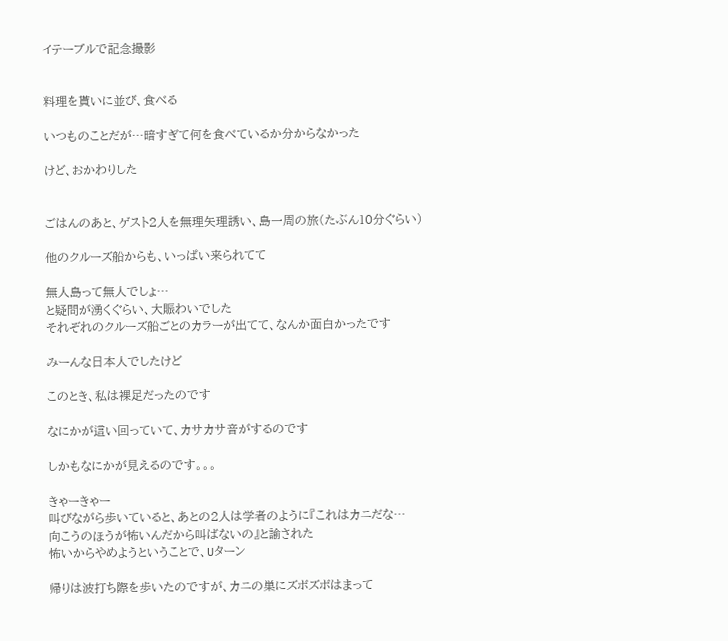イテーブルで記念撮影


料理を貰いに並び、食べる

いつものことだが…暗すぎて何を食べているか分からなかった

けど、おかわりした


ごはんのあと、ゲスト2人を無理矢理誘い、島一周の旅(たぶん10分ぐらい)

他のクルーズ船からも、いっぱい来られてて

無人島って無人でしょ…
と疑問が湧くぐらい、大賑わいでした
それぞれのクルーズ船ごとのカラーが出てて、なんか面白かったです

みーんな日本人でしたけど

このとき、私は裸足だったのです

なにかが這い回っていて、カサカサ音がするのです

しかもなにかが見えるのです。。。

きゃーきゃー
叫びながら歩いていると、あとの2人は学者のように『これはカニだな…
向こうのほうが怖いんだから叫ばないの』と諭された
怖いからやめようということで、Uターン

帰りは波打ち際を歩いたのですが、カニの巣にズボズボはまって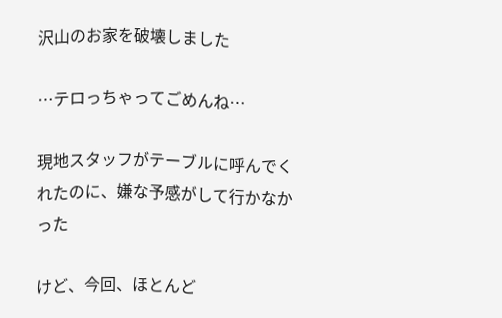沢山のお家を破壊しました

…テロっちゃってごめんね…

現地スタッフがテーブルに呼んでくれたのに、嫌な予感がして行かなかった

けど、今回、ほとんど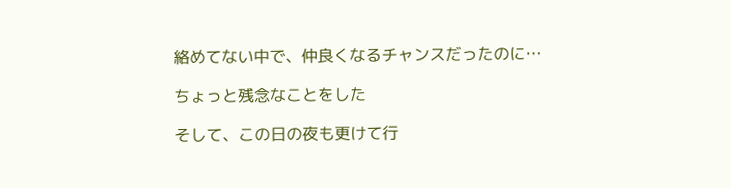絡めてない中で、仲良くなるチャンスだったのに…

ちょっと残念なことをした

そして、この日の夜も更けて行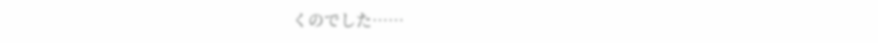くのでした……